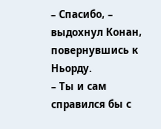– Спасибо, – выдохнул Конан, повернувшись к Ньорду.
– Ты и сам справился бы с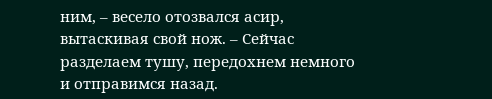ним, – весело отозвался асир, вытаскивая свой нож. – Сейчас разделаем тушу, передохнем немного и отправимся назад.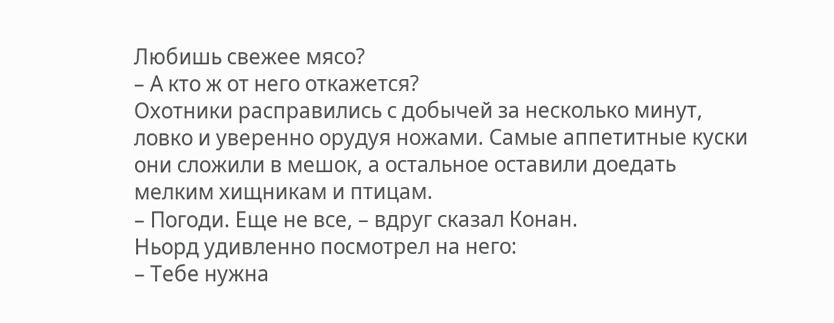Любишь свежее мясо?
– А кто ж от него откажется?
Охотники расправились с добычей за несколько минут, ловко и уверенно орудуя ножами. Самые аппетитные куски они сложили в мешок, а остальное оставили доедать мелким хищникам и птицам.
– Погоди. Еще не все, – вдруг сказал Конан.
Ньорд удивленно посмотрел на него:
– Тебе нужна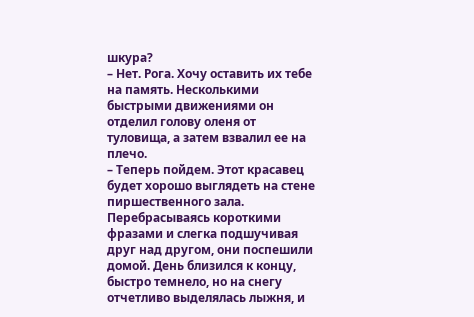шкура?
– Нет. Рога. Хочу оставить их тебе на память. Несколькими быстрыми движениями он отделил голову оленя от туловища, а затем взвалил ее на плечо.
– Теперь пойдем. Этот красавец будет хорошо выглядеть на стене пиршественного зала.
Перебрасываясь короткими фразами и слегка подшучивая друг над другом, они поспешили домой. День близился к концу, быстро темнело, но на снегу отчетливо выделялась лыжня, и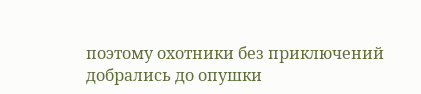поэтому охотники без приключений добрались до опушки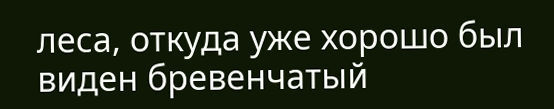леса, откуда уже хорошо был виден бревенчатый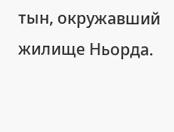тын, окружавший жилище Ньорда.